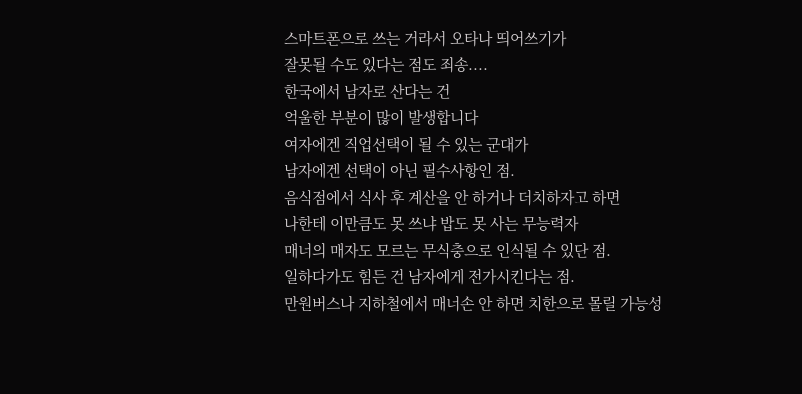스마트폰으로 쓰는 거라서 오타나 띄어쓰기가
잘못될 수도 있다는 점도 죄송....
한국에서 남자로 산다는 건
억울한 부분이 많이 발생합니다
여자에겐 직업선택이 될 수 있는 군대가
남자에겐 선택이 아닌 필수사항인 점.
음식점에서 식사 후 계산을 안 하거나 더치하자고 하면
나한테 이만큼도 못 쓰냐 밥도 못 사는 무능력자
매너의 매자도 모르는 무식충으로 인식될 수 있단 점.
일하다가도 힘든 건 남자에게 전가시킨다는 점.
만원버스나 지하철에서 매너손 안 하면 치한으로 몰릴 가능성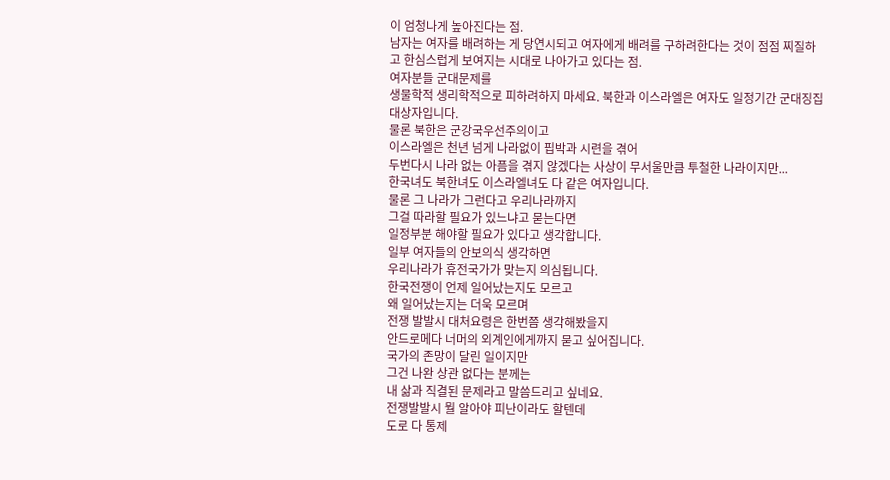이 엄청나게 높아진다는 점.
남자는 여자를 배려하는 게 당연시되고 여자에게 배려를 구하려한다는 것이 점점 찌질하고 한심스럽게 보여지는 시대로 나아가고 있다는 점.
여자분들 군대문제를
생물학적 생리학적으로 피하려하지 마세요. 북한과 이스라엘은 여자도 일정기간 군대징집대상자입니다.
물론 북한은 군강국우선주의이고
이스라엘은 천년 넘게 나라없이 핍박과 시련을 겪어
두번다시 나라 없는 아픔을 겪지 않겠다는 사상이 무서울만큼 투철한 나라이지만...
한국녀도 북한녀도 이스라엘녀도 다 같은 여자입니다.
물론 그 나라가 그런다고 우리나라까지
그걸 따라할 필요가 있느냐고 묻는다면
일정부분 해야할 필요가 있다고 생각합니다.
일부 여자들의 안보의식 생각하면
우리나라가 휴전국가가 맞는지 의심됩니다.
한국전쟁이 언제 일어났는지도 모르고
왜 일어났는지는 더욱 모르며
전쟁 발발시 대처요령은 한번쯤 생각해봤을지
안드로메다 너머의 외계인에게까지 묻고 싶어집니다.
국가의 존망이 달린 일이지만
그건 나완 상관 없다는 분께는
내 삶과 직결된 문제라고 말씀드리고 싶네요.
전쟁발발시 뭘 알아야 피난이라도 할텐데
도로 다 통제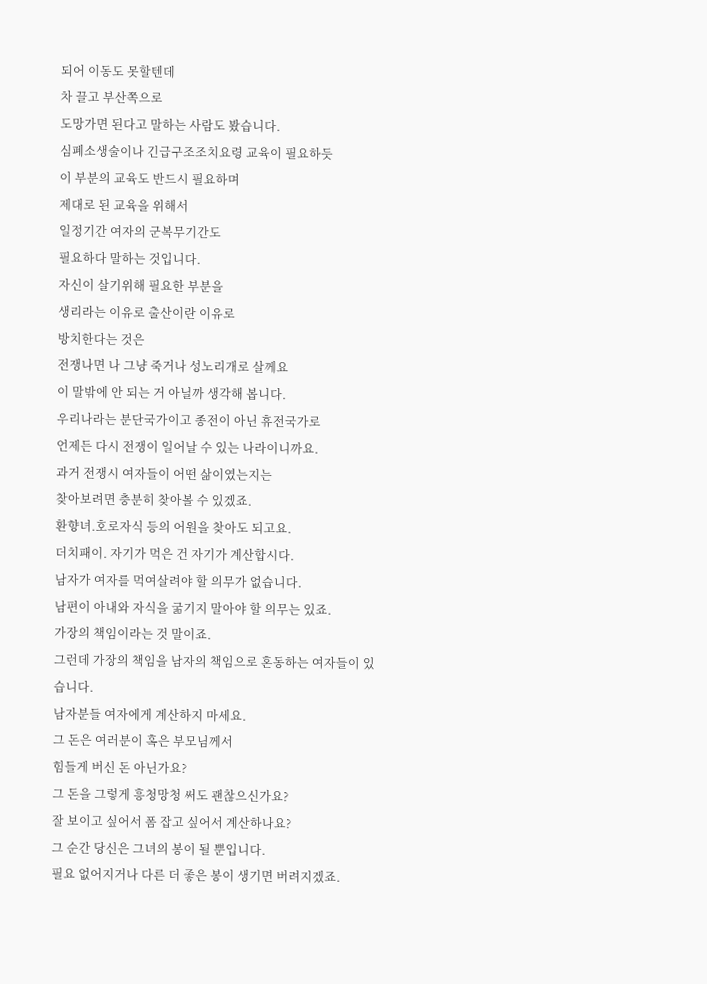되어 이동도 못할텐데
차 끌고 부산쪽으로
도망가면 된다고 말하는 사람도 봤습니다.
심폐소생술이나 긴급구조조치요령 교육이 필요하듯
이 부분의 교육도 반드시 필요하며
제대로 된 교육을 위해서
일정기간 여자의 군복무기간도
필요하다 말하는 것입니다.
자신이 살기위해 필요한 부분을
생리라는 이유로 출산이란 이유로
방치한다는 것은
전쟁나면 나 그냥 죽거나 성노리개로 살께요
이 말밖에 안 되는 거 아닐까 생각해 봅니다.
우리나라는 분단국가이고 종전이 아닌 휴전국가로
언제든 다시 전쟁이 일어날 수 있는 나라이니까요.
과거 전쟁시 여자들이 어떤 삶이였는지는
찾아보려면 충분히 찾아볼 수 있겠죠.
환향녀.호로자식 등의 어원을 찾아도 되고요.
더치패이. 자기가 먹은 건 자기가 계산합시다.
남자가 여자를 먹여살려야 할 의무가 없습니다.
남편이 아내와 자식을 굶기지 말아야 할 의무는 있죠.
가장의 책임이라는 것 말이죠.
그런데 가장의 책임을 남자의 책임으로 혼동하는 여자들이 있습니다.
남자분들 여자에게 계산하지 마세요.
그 돈은 여러분이 혹은 부모님께서
힘들게 버신 돈 아닌가요?
그 돈을 그렇게 흥청망청 써도 괜찮으신가요?
잘 보이고 싶어서 폼 잡고 싶어서 계산하나요?
그 순간 당신은 그녀의 봉이 될 뿐입니다.
필요 없어지거나 다른 더 좋은 봉이 생기면 버려지겠죠.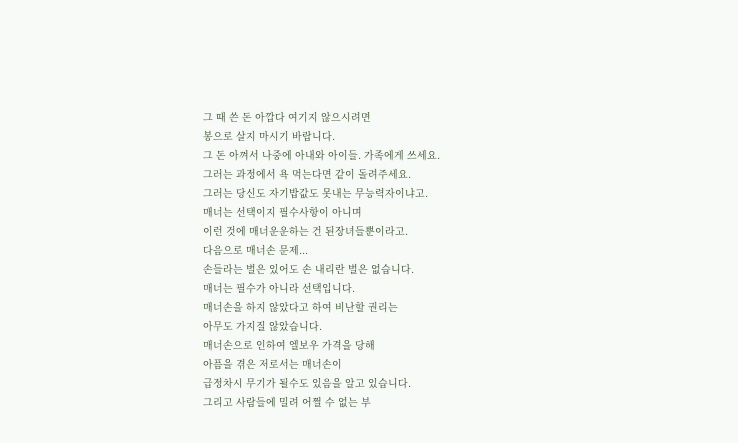그 때 쓴 돈 아깝다 여기지 않으시려면
봉으로 살지 마시기 바랍니다.
그 돈 아껴서 나중에 아내와 아이들. 가족에게 쓰세요.
그러는 과정에서 욕 먹는다면 같이 돌려주세요.
그러는 당신도 자기밥값도 못내는 무능력자이냐고.
매너는 선택이지 필수사항이 아니며
이런 것에 매너운운하는 건 된장녀들뿐이라고.
다음으로 매너손 문제...
손들라는 벌은 있어도 손 내리란 벌은 없습니다.
매너는 필수가 아니라 선택입니다.
매너손을 하지 않았다고 하여 비난할 권리는
아무도 가지질 않았습니다.
매너손으로 인하여 엘보우 가격을 당해
아픔을 겪은 저로서는 매너손이
급정차시 무기가 될수도 있음을 알고 있습니다.
그리고 사람들에 밀려 어쩔 수 없는 부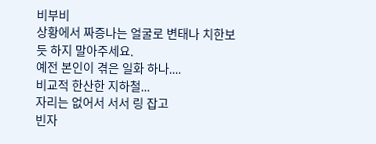비부비
상황에서 짜증나는 얼굴로 변태나 치한보듯 하지 말아주세요.
예전 본인이 겪은 일화 하나....
비교적 한산한 지하철...
자리는 없어서 서서 링 잡고
빈자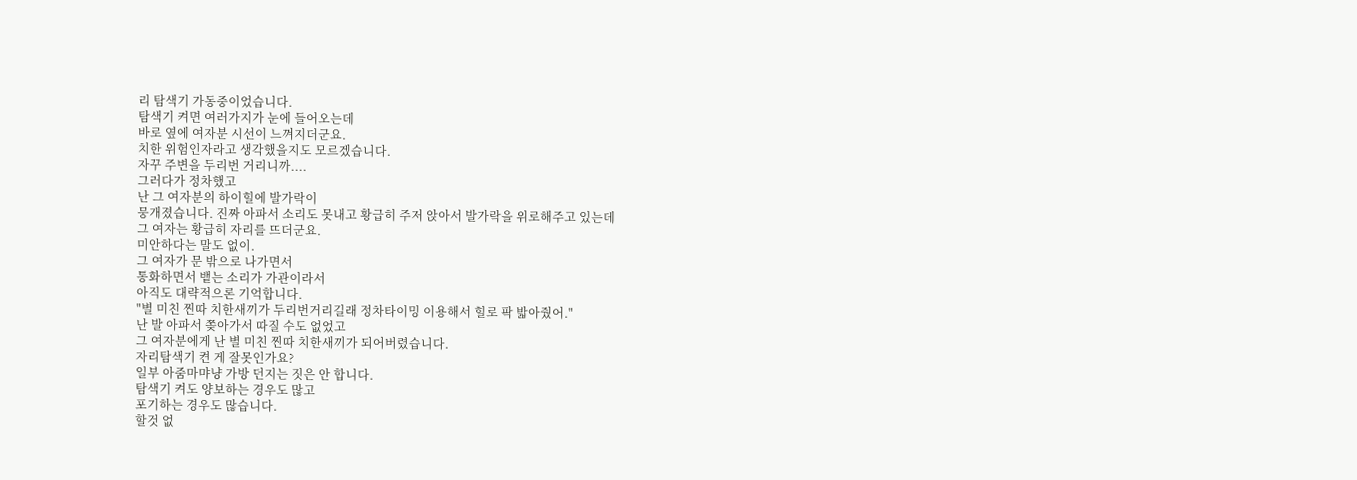리 탐색기 가동중이었습니다.
탐색기 켜면 여러가지가 눈에 들어오는데
바로 옆에 여자분 시선이 느껴지더군요.
치한 위험인자라고 생각했을지도 모르겠습니다.
자꾸 주변을 두리번 거리니까....
그러다가 정차했고
난 그 여자분의 하이힐에 발가락이
뭉개졌습니다. 진짜 아파서 소리도 못내고 황급히 주저 앉아서 발가락을 위로해주고 있는데
그 여자는 황급히 자리를 뜨더군요.
미안하다는 말도 없이.
그 여자가 문 밖으로 나가면서
통화하면서 뱉는 소리가 가관이라서
아직도 대략적으론 기억합니다.
"별 미친 찐따 치한새끼가 두리번거리길래 정차타이밍 이용해서 힐로 팍 밟아줬어."
난 발 아파서 쫒아가서 따질 수도 없었고
그 여자분에게 난 별 미친 찐따 치한새끼가 되어버렸습니다.
자리탐색기 켠 게 잘못인가요?
일부 아줌마먀냥 가방 던지는 짓은 안 합니다.
탐색기 켜도 양보하는 경우도 많고
포기하는 경우도 많습니다.
할것 없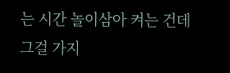는 시간 놀이삼아 켜는 건데 그걸 가지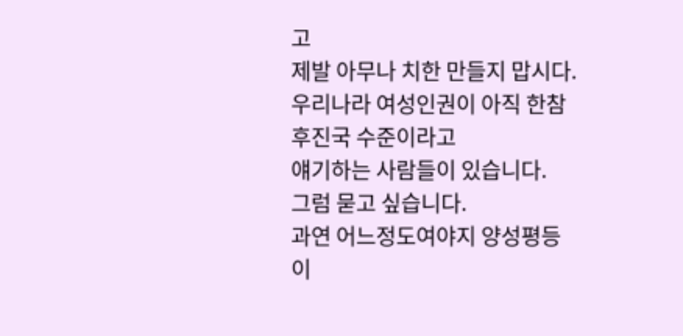고
제발 아무나 치한 만들지 맙시다.
우리나라 여성인권이 아직 한참 후진국 수준이라고
얘기하는 사람들이 있습니다.
그럼 묻고 싶습니다.
과연 어느정도여야지 양성평등이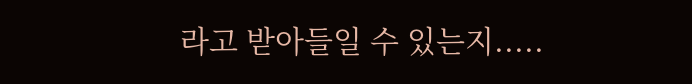라고 받아들일 수 있는지.....